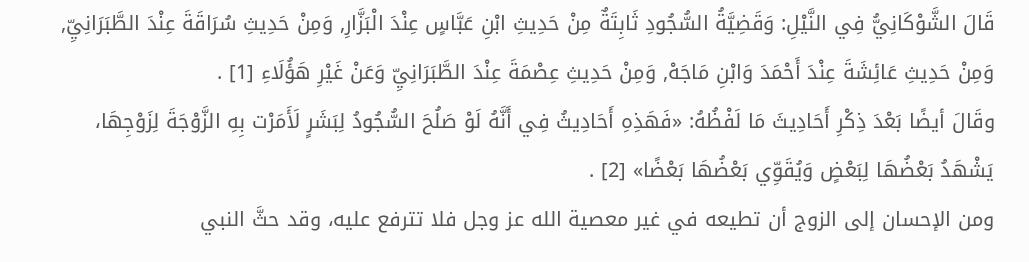قَالَ الشَّوْكَانِيُّ فِي النَّيْلِ: وَقَضِيَّةُ السُّجُودِ ثَابِتَةٌ مِنْ حَدِيثِ ابْنِ عَبَّاسٍ عِنْدَ الْبَزَّارِ, وَمِنْ حَدِيثِ سُرَاقَةَ عِنْدَ الطَّبَرَانِيِّ, وَمِنْ حَدِيثِ عَائِشَةَ عِنْدَ أَحْمَدَ وَابْنِ مَاجَهْ, وَمِنْ حَدِيثِ عِصْمَةَ عِنْدَ الطَّبَرَانِيِّ وَعَنْ غَيْرِ هَؤُلَاءِ [1] .
وقَالَ أيضًا بَعْدَ ذِكْرِ أَحَادِيثَ مَا لَفْظُهُ: «فَهَذِهِ أَحَادِيثُ فِي أَنَّهُ لَوْ صَلُحَ السُّجُودُ لِبَشَرٍ لَأَمَرْت بِهِ الزَّوْجَةَ لِزَوْجِهَا، يَشْهَدُ بَعْضُهَا لِبَعْضٍ وَيُقَوِّي بَعْضُهَا بَعْضًا» [2] .
ومن الإحسان إلى الزوج أن تطيعه في غير معصية الله عز وجل فلا تترفع عليه، وقد حثَّ النبي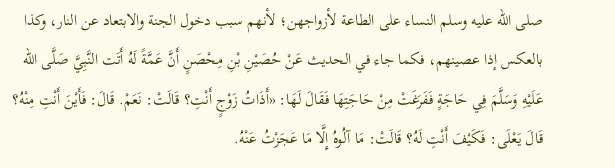صلى الله عليه وسلم النساء على الطاعة لأزواجهن؛ لأنهم سبب دخول الجنة والابتعاد عن النار، وكذا بالعكس إذا عصينهم، فكما جاء في الحديث عَنْ حُصَيْنِ بْنِ مِحْصَنٍ أَنَّ عَمَّةً لَهُ أَتَت النَّبِيَّ صَلَّى الله عَلَيْهِ وَسَلَّمَ فِي حَاجَةٍ فَفَرَغَتْ مِنْ حَاجَتِهَا فَقَالَ لَهَا: «أَذَاتُ زَوْجٍ أَنْتِ؟ قَالَتْ: نَعَمْ. قَالَ: فَأَيْنَ أَنْتِ مِنْهُ؟ قَالَ يَعْلَى: فَكَيْفَ أَنْتِ لَهُ؟ قَالَتْ: مَا آلُوهُ إِلَّا مَا عَجَزْتُ عَنْهُ.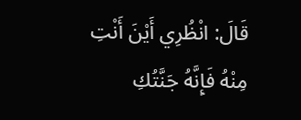قَالَ: انْظُرِي أَيْنَ أَنْتِ مِنْهُ فَإِنَّهُ جَنَّتُكِ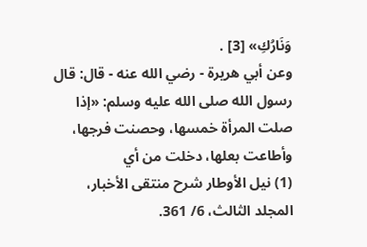وَنَارُكِ» [3] .
وعن أبي هريرة - رضي الله عنه - قال: قال رسول الله صلى الله عليه وسلم: «إذا صلت المرأة خمسها، وحصنت فرجها، وأطاعت بعلها، دخلت من أي
(1) نيل الأوطار شرح منتقى الأخبار، المجلد الثالث، 6/ 361.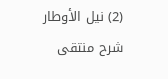(2) نيل الأوطار شرح منتقى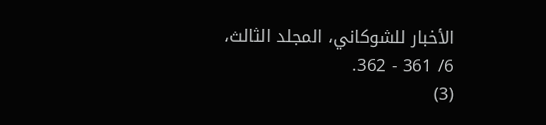الأخبار للشوكاني، المجلد الثالث، 6/ 361 - 362.
(3)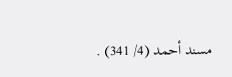مسند أحمد (4/ 341) .